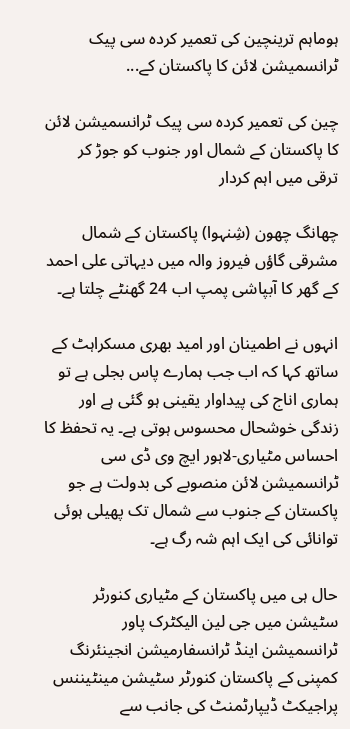ہوماہم ترینچین کی تعمیر کردہ سی پیک ٹرانسمیشن لائن کا پاکستان کے...

چین کی تعمیر کردہ سی پیک ٹرانسمیشن لائن کا پاکستان کے شمال اور جنوب کو جوڑ کر ترقی میں اہم کردار

چھانگ چھون (شِنہوا) پاکستان کے شمال مشرقی گاؤں فیروز والہ میں دیہاتی علی احمد کے گھر کا آبپاشی پمپ اب 24 گھنٹے چلتا ہے۔

انہوں نے اطمینان اور امید بھری مسکراہٹ کے ساتھ کہا کہ اب جب ہمارے پاس بجلی ہے تو ہماری اناج کی پیداوار یقینی ہو گئی ہے اور زندگی خوشحال محسوس ہوتی ہے۔ یہ تحفظ کا احساس مٹیاری-لاہور ایچ وی ڈی سی ٹرانسمیشن لائن منصوبے کی بدولت ہے جو پاکستان کے جنوب سے شمال تک پھیلی ہوئی توانائی کی ایک اہم شہ رگ ہے۔

حال ہی میں پاکستان کے مٹیاری کنورٹر سٹیشن میں جی لین الیکٹرک پاور ٹرانسمیشن اینڈ ٹرانسفارمیشن انجینئرنگ کمپنی کے پاکستان کنورٹر سٹیشن مینٹیننس پراجیکٹ ڈیپارٹمنٹ کی جانب سے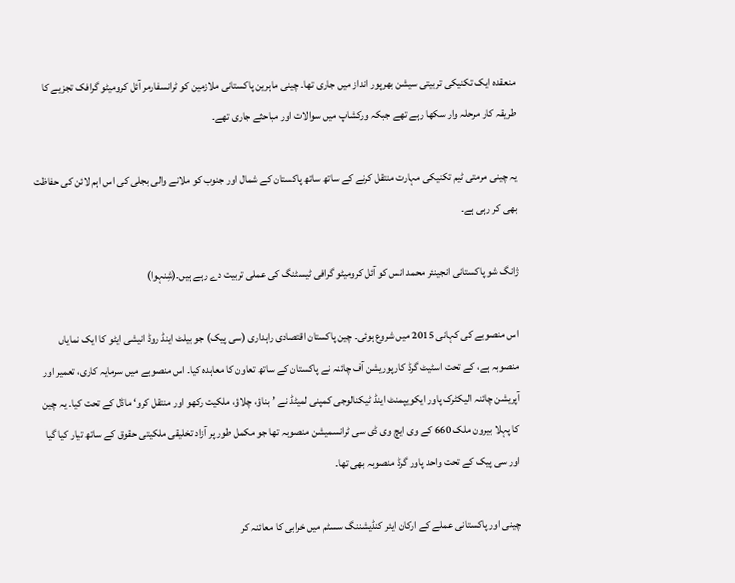منعقدہ ایک تکنیکی تربیتی سیشن بھرپور انداز میں جاری تھا۔ چینی ماہرین پاکستانی ملازمین کو ٹرانسفارمر آئل کرومیٹو گرافک تجزیے کا طریقہ کار مرحلہ وار سکھا رہے تھے جبکہ ورکشاپ میں سوالات اور مباحثے جاری تھے۔

یہ چینی مرمتی ٹیم تکنیکی مہارت منتقل کرنے کے ساتھ ساتھ پاکستان کے شمال اور جنوب کو ملانے والی بجلی کی اس اہم لائن کی حفاظت
بھی کر رہی ہے۔

ژانگ شو پاکستانی انجینئر محمد انس کو آئل کرومیٹو گرافی ٹیسٹنگ کی عملی تربیت دے رہے ہیں۔(شِنہوا)

اس منصوبے کی کہانی 2015 میں شروع ہوئی۔ چین پاکستان اقتصادی راہداری (سی پیک) جو بیلٹ اینڈ روڈ انیشی ایٹو کا ایک نمایاں منصوبہ ہے، کے تحت اسٹیٹ گرڈ کارپوریشن آف چائنہ نے پاکستان کے ساتھ تعاون کا معاہدہ کیا۔ اس منصوبے میں سرمایہ کاری، تعمیر اور آپریشن چائنہ الیکٹرک پاور ایکویپمنٹ اینڈ ٹیکنالوجی کمپنی لمیٹڈ نے ’بناؤ، چلاؤ، ملکیت رکھو اور منتقل کرو‘ ماڈل کے تحت کیا۔ یہ چین کا پہلا بیرون ملک 660 کے وی ایچ وی ڈی سی ٹرانسمیشن منصوبہ تھا جو مکمل طور پر آزاد تخلیقی ملکیتی حقوق کے ساتھ تیار کیا گیا اور سی پیک کے تحت واحد پاور گرڈ منصوبہ بھی تھا۔

چینی اور پاکستانی عملے کے ارکان ایئر کنڈیشننگ سسٹم میں خرابی کا معائنہ کر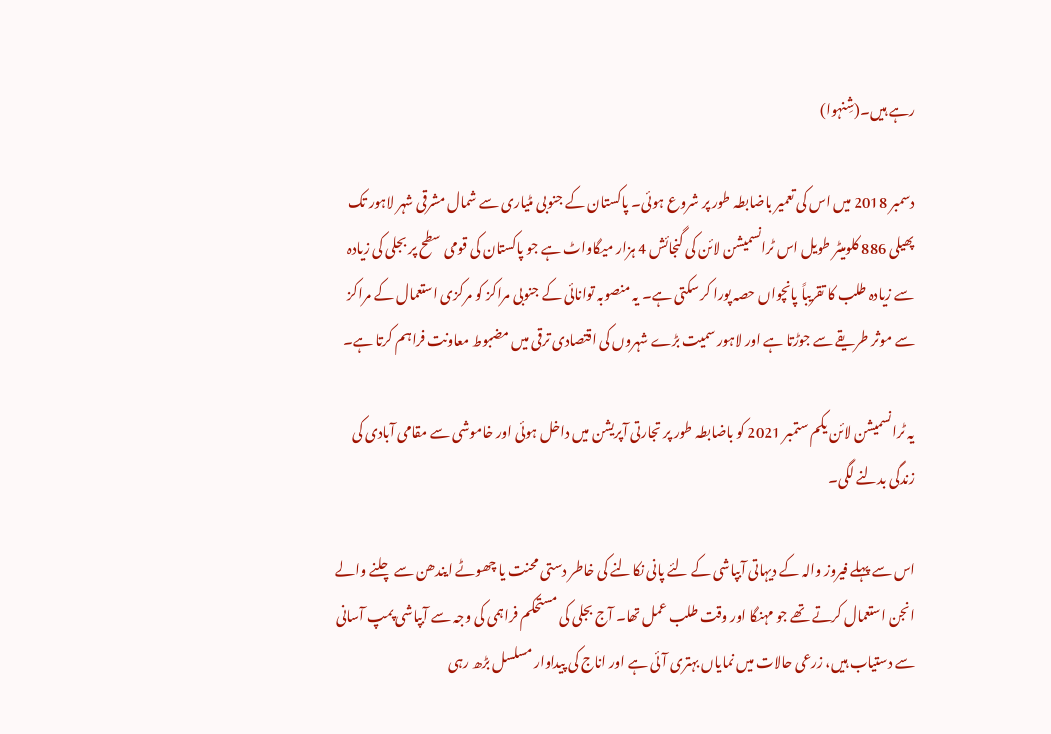رہے ہیں۔(شِنہوا)

دسمبر 2018 میں اس کی تعمیر باضابطہ طور پر شروع ہوئی۔ پاکستان کے جنوبی مٹیاری سے شمال مشرقی شہر لاہور تک پھیلی 886 کلومیٹر طویل اس ٹرانسمیشن لائن کی گنجائش 4 ہزار میگاواٹ ہے جو پاکستان کی قومی سطح پر بجلی کی زیادہ سے زیادہ طلب کا تقریباً پانچواں حصہ پورا کر سکتی ہے۔ یہ منصوبہ توانائی کے جنوبی مراکز کو مرکزی استعمال کے مراکز سے موثر طریقے سے جوڑتا ہے اور لاہور سمیت بڑے شہروں کی اقتصادی ترقی میں مضبوط معاونت فراہم کرتا ہے۔

یہ ٹرانسمیشن لائن یکم ستمبر 2021 کو باضابطہ طور پر تجارتی آپریشن میں داخل ہوئی اور خاموشی سے مقامی آبادی کی زندگی بدلنے لگی۔

اس سے پہلے فیروز والہ کے دیہاتی آبپاشی کے لئے پانی نکالنے کی خاطر دستی محنت یا چھوٹے ایندھن سے چلنے والے انجن استعمال کرتے تھے جو مہنگا اور وقت طلب عمل تھا۔ آج بجلی کی مستحکم فراہمی کی وجہ سے آبپاشی پمپ آسانی سے دستیاب ہیں، زرعی حالات میں نمایاں بہتری آئی ہے اور اناج کی پیداوار مسلسل بڑھ رہی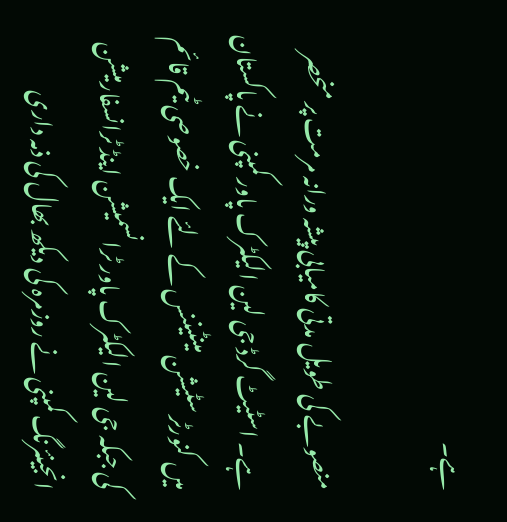ہے۔

منصوبے کی طویل مدتی کامیابی پیشہ ورانہ مرمت پر منحصر ہے۔ اسٹیٹ گرڈ جی لین الیکٹرک پاور کمپنی نے پاکستان میں کنورٹر سٹیشن مینٹیننس کے لئے ایک خصوصی ٹیم قائم کی جبکہ جی لین الیکٹرک پاور ٹرانسمیشن اینڈ ٹرانسفارمیشن انجینئرنگ کمپنی نے روزمرہ کی دیکھ بھال کی ذمہ داری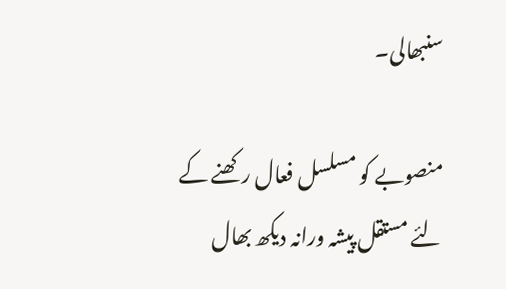سنبھالی۔

منصوبے کو مسلسل فعال رکھنے کے لئے مستقل پیشہ ورانہ دیکھ بھال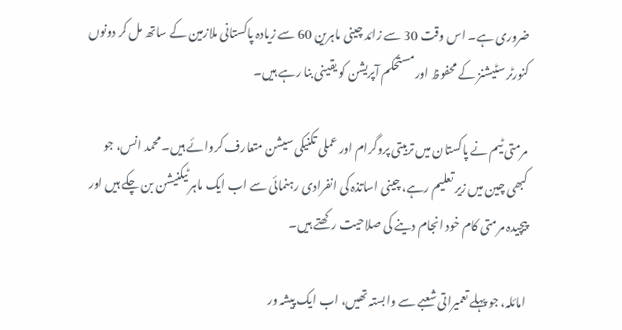ضروری ہے۔ اس وقت 30 سے زائد چینی ماہرین 60 سے زیادہ پاکستانی ملازمین کے ساتھ مل کر دونوں کنورٹر سٹیشنز کے محفوظ اور مستحکم آپریشن کو یقینی بنا رہے ہیں۔

مرمتی ٹیم نے پاکستان میں تربیتی پروگرام اور عملی تکنیکی سیشن متعارف کروائے ہیں۔ محمد انس، جو کبھی چین میں زیر تعلیم رہے، چینی اساتذہ کی انفرادی رہنمائی سے اب ایک ماہر ٹیکنیشن بن چکے ہیں اور پیچیدہ مرمتی کام خود انجام دینے کی صلاحیت رکھتے ہیں۔

امائلہ، جو پہلے تعمیراتی شعبے سے وابستہ تھیں، اب ایک پیشہ ور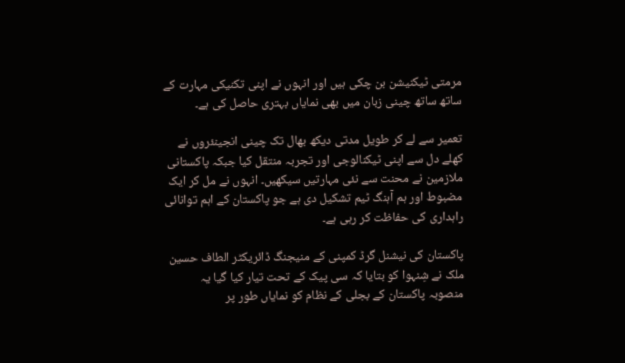مرمتی ٹیکنیشن بن چکی ہیں اور انہوں نے اپنی تکنیکی مہارت کے ساتھ ساتھ چینی زبان میں بھی نمایاں بہتری حاصل کی ہے۔

تعمیر سے لے کر طویل مدتی دیکھ بھال تک چینی انجینئروں نے کھلے دل سے اپنی ٹیکنالوجی اور تجربہ منتقل کیا جبکہ پاکستانی ملازمین نے محنت سے نئی مہارتیں سیکھیں۔ انہوں نے مل کر ایک مضبوط اور ہم آہنگ ٹیم تشکیل دی ہے جو پاکستان کے اہم توانائی راہداری کی حفاظت کر رہی ہے۔

پاکستان کی نیشنل گرڈ کمپنی کے منیجنگ ڈائریکٹر الطاف حسین ملک نے شِنہوا کو بتایا کہ سی پیک کے تحت تیار کیا گیا یہ منصوبہ پاکستان کے بجلی کے نظام کو نمایاں طور پر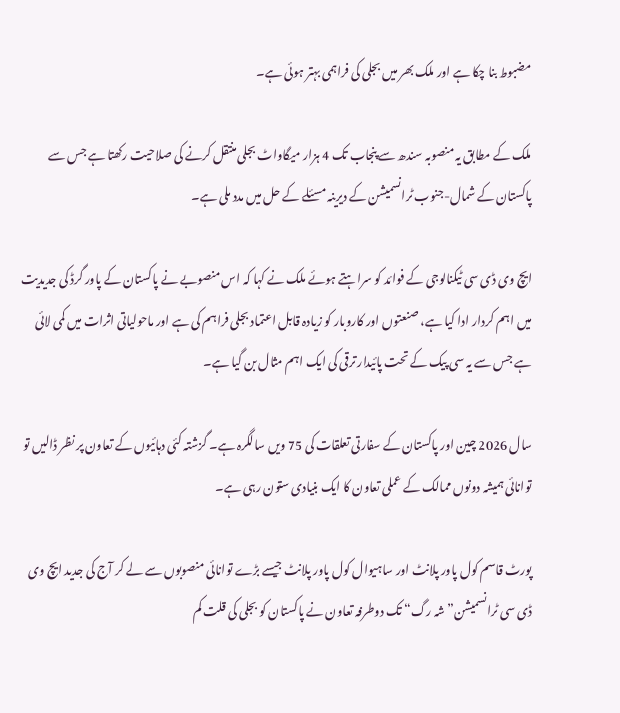مضبوط بنا چکا ہے اور ملک بھر میں بجلی کی فراہمی بہتر ہوئی ہے۔

ملک کے مطابق یہ منصوبہ سندھ سے پنجاب تک 4 ہزار میگاواٹ بجلی منتقل کرنے کی صلاحیت رکھتا ہے جس سے پاکستان کے شمال-جنوب ٹرانسمیشن کے دیرینہ مسئلے کے حل میں مدد ملی ہے۔

ایچ وی ڈی سی ٹیکنالوجی کے فوائد کو سراہتے ہوئے ملک نے کہا کہ اس منصوبے نے پاکستان کے پاور گرڈ کی جدیدیت میں اہم کردار ادا کیا ہے، صنعتوں اور کاروبار کو زیادہ قابل اعتماد بجلی فراہم کی ہے اور ماحولیاتی اثرات میں کمی لائی ہے جس سے یہ سی پیک کے تحت پائیدار ترقی کی ایک اہم مثال بن گیا ہے۔

سال 2026 چین اور پاکستان کے سفارتی تعلقات کی 75 ویں سالگرہ ہے۔ گزشتہ کئی دہائیوں کے تعاون پر نظر ڈالیں تو توانائی ہمیشہ دونوں ممالک کے عملی تعاون کا ایک بنیادی ستون رہی ہے۔

پورٹ قاسم کول پاور پلانٹ اور ساہیوال کول پاور پلانٹ جیسے بڑے توانائی منصوبوں سے لے کر آج کی جدید ایچ وی ڈی سی ٹرانسمیشن” شہ رگ“ تک دوطرفہ تعاون نے پاکستان کو بجلی کی قلت کم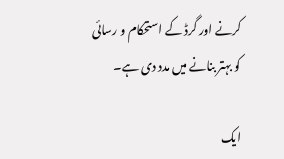کرنے اور گرڈ کے استحکام و رسائی کو بہتر بنانے میں مدد دی ہے۔

ایک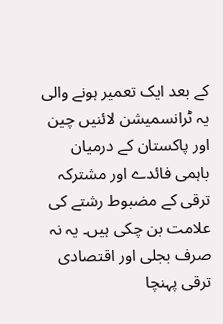کے بعد ایک تعمیر ہونے والی یہ ٹرانسمیشن لائنیں چین اور پاکستان کے درمیان باہمی فائدے اور مشترکہ ترقی کے مضبوط رشتے کی علامت بن چکی ہیں۔ یہ نہ صرف بجلی اور اقتصادی ترقی پہنچا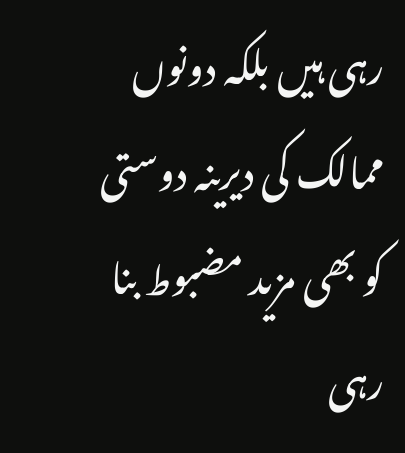رہی ہیں بلکہ دونوں ممالک کی دیرینہ دوستی کو بھی مزید مضبوط بنا رہی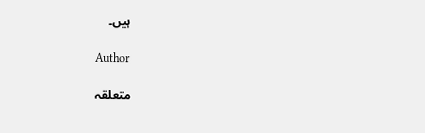ہیں۔

Author

متعلقہ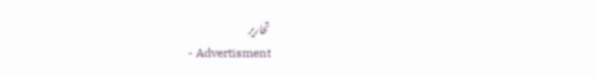تحاریر
- Advertisment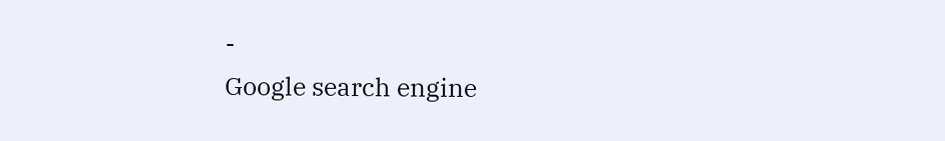-
Google search engine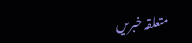متعلقہ خبریں